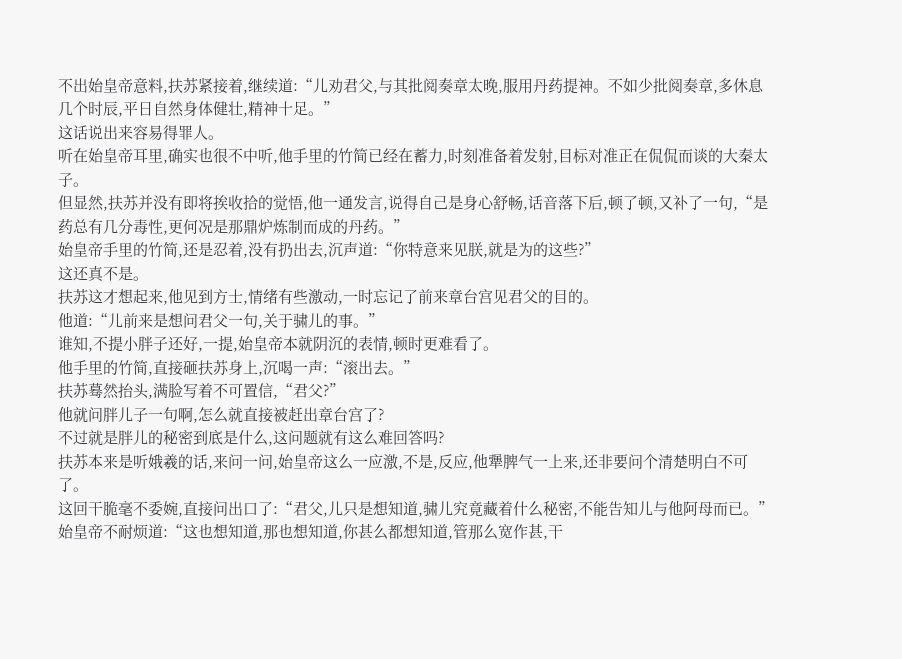不出始皇帝意料,扶苏紧接着,继续道:“儿劝君父,与其批阅奏章太晚,服用丹药提神。不如少批阅奏章,多休息几个时辰,平日自然身体健壮,精神十足。”
这话说出来容易得罪人。
听在始皇帝耳里,确实也很不中听,他手里的竹简已经在蓄力,时刻准备着发射,目标对准正在侃侃而谈的大秦太子。
但显然,扶苏并没有即将挨收拾的觉悟,他一通发言,说得自己是身心舒畅,话音落下后,顿了顿,又补了一句,“是药总有几分毒性,更何况是那鼎炉炼制而成的丹药。”
始皇帝手里的竹简,还是忍着,没有扔出去,沉声道:“你特意来见朕,就是为的这些?”
这还真不是。
扶苏这才想起来,他见到方士,情绪有些激动,一时忘记了前来章台宫见君父的目的。
他道:“儿前来是想问君父一句,关于骕儿的事。”
谁知,不提小胖子还好,一提,始皇帝本就阴沉的表情,顿时更难看了。
他手里的竹简,直接砸扶苏身上,沉喝一声:“滚出去。”
扶苏蓦然抬头,满脸写着不可置信,“君父?”
他就问胖儿子一句啊,怎么就直接被赶出章台宫了?
不过就是胖儿的秘密到底是什么,这问题就有这么难回答吗?
扶苏本来是听娥羲的话,来问一问,始皇帝这么一应激,不是,反应,他犟脾气一上来,还非要问个清楚明白不可了。
这回干脆毫不委婉,直接问出口了:“君父,儿只是想知道,骕儿究竟藏着什么秘密,不能告知儿与他阿母而已。”
始皇帝不耐烦道:“这也想知道,那也想知道,你甚么都想知道,管那么宽作甚,干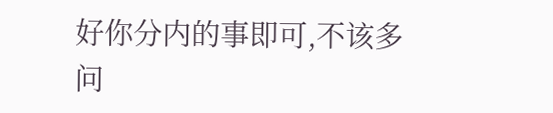好你分内的事即可,不该多问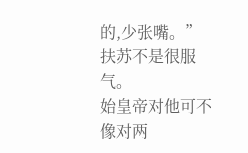的,少张嘴。”
扶苏不是很服气。
始皇帝对他可不像对两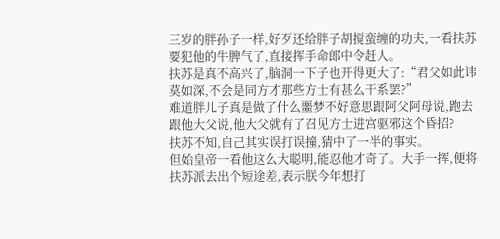三岁的胖孙子一样,好歹还给胖子胡搅蛮缠的功夫,一看扶苏要犯他的牛脾气了,直接挥手命郎中令赶人。
扶苏是真不高兴了,脑洞一下子也开得更大了:“君父如此讳莫如深,不会是同方才那些方士有甚么干系罢?”
难道胖儿子真是做了什么噩梦不好意思跟阿父阿母说,跑去跟他大父说,他大父就有了召见方士进宫驱邪这个昏招?
扶苏不知,自己其实误打误撞,猜中了一半的事实。
但始皇帝一看他这么大聪明,能忍他才奇了。大手一挥,便将扶苏派去出个短途差,表示朕今年想打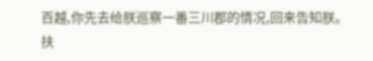百越,你先去给朕巡察一番三川郡的情况,回来告知朕。
扶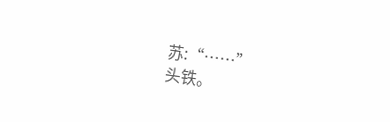苏:“……”
头铁。